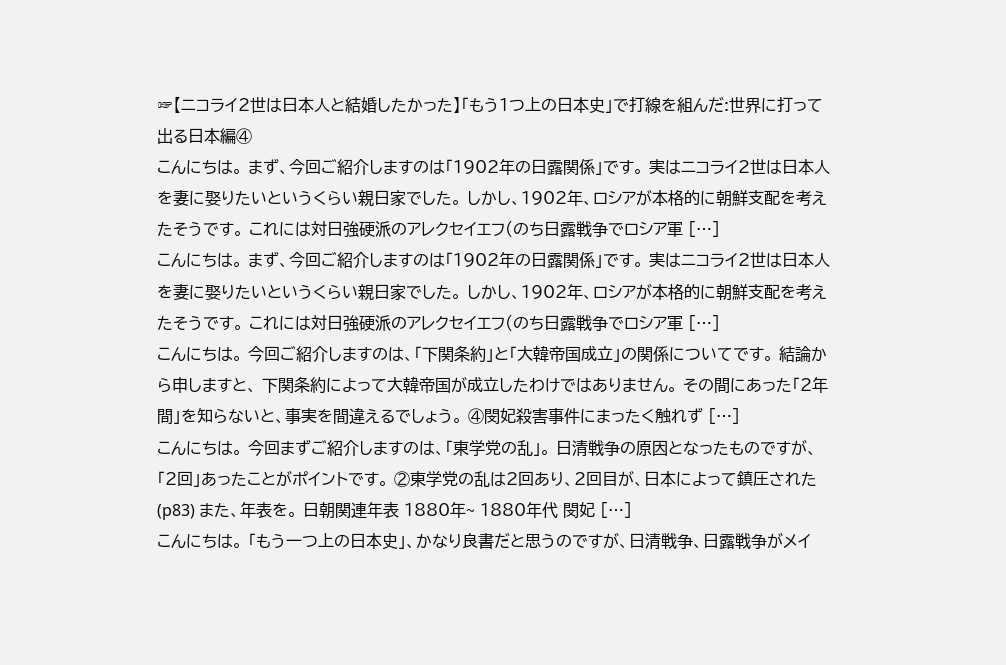☞【ニコライ2世は日本人と結婚したかった】「もう1つ上の日本史」で打線を組んだ:世界に打って出る日本編④
こんにちは。 まず、今回ご紹介しますのは「1902年の日露関係」です。 実はニコライ2世は日本人を妻に娶りたいというくらい親日家でした。 しかし、1902年、ロシアが本格的に朝鮮支配を考えたそうです。 これには対日強硬派のアレクセイエフ(のち日露戦争でロシア軍 […]
こんにちは。 まず、今回ご紹介しますのは「1902年の日露関係」です。 実はニコライ2世は日本人を妻に娶りたいというくらい親日家でした。 しかし、1902年、ロシアが本格的に朝鮮支配を考えたそうです。 これには対日強硬派のアレクセイエフ(のち日露戦争でロシア軍 […]
こんにちは。 今回ご紹介しますのは、「下関条約」と「大韓帝国成立」の関係についてです。 結論から申しますと、 下関条約によって大韓帝国が成立したわけではありません。 その間にあった「2年間」を知らないと、事実を間違えるでしょう。 ④閔妃殺害事件にまったく触れず […]
こんにちは。 今回まずご紹介しますのは、「東学党の乱」。 日清戦争の原因となったものですが、「2回」あったことがポイントです。 ②東学党の乱は2回あり、2回目が、日本によって鎮圧された(p83) また、年表を。 日朝関連年表 1880年~ 1880年代 閔妃 […]
こんにちは。 「もう一つ上の日本史」、かなり良書だと思うのですが、日清戦争、日露戦争がメイ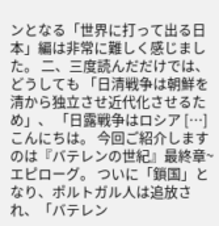ンとなる「世界に打って出る日本」編は非常に難しく感じました。 二、三度読んだだけでは、どうしても 「日清戦争は朝鮮を清から独立させ近代化させるため」、 「日露戦争はロシア […]
こんにちは。 今回ご紹介しますのは『バテレンの世紀』最終章~エピローグ。 ついに「鎖国」となり、ポルトガル人は追放され、「バテレン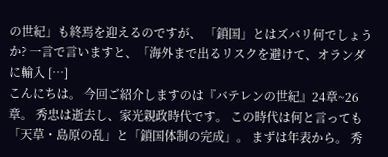の世紀」も終焉を迎えるのですが、 「鎖国」とはズバリ何でしょうか? 一言で言いますと、「海外まで出るリスクを避けて、オランダに輸入 […]
こんにちは。 今回ご紹介しますのは『バテレンの世紀』24章~26章。 秀忠は逝去し、家光親政時代です。 この時代は何と言っても「天草・島原の乱」と「鎖国体制の完成」。 まずは年表から。 秀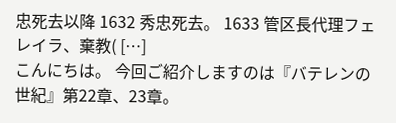忠死去以降 1632 秀忠死去。 1633 管区長代理フェレイラ、棄教( […]
こんにちは。 今回ご紹介しますのは『バテレンの世紀』第22章、23章。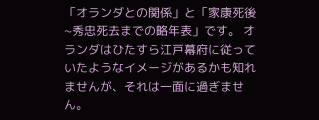「オランダとの関係」と「家康死後~秀忠死去までの略年表」です。 オランダはひたすら江戸幕府に従っていたようなイメージがあるかも知れませんが、それは一面に過ぎません。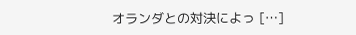オランダとの対決によっ […]